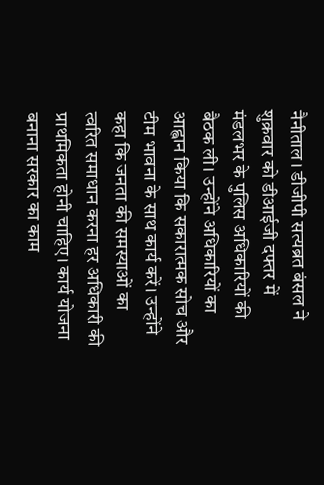नैनीताल। डीजीपी सत्यब्रत बंसल ने शुक्रवार को डीआईजी दफ्तर में मंडलभर के पुलिस अधिकारियों की बैठक ली। उन्होंने अधिकारियों का आह्वान किया कि सकारात्मक सोच और टीम भावना के साथ कार्य करें। उन्होंने कहा कि जनता की समस्याओं का त्वरित समाधान करना हर अधिकारी की प्राथमिकता होनी चाहिए। कार्य योजना बनाना सरकार का काम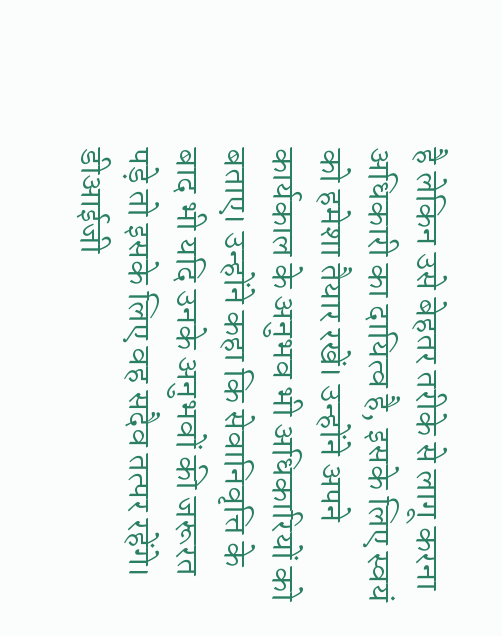है लेकिन उसे बेहतर तरीके से लागू करना अधिकारी का दायित्व है, इसके लिए स्वयं को हमेशा तैयार रखें। उन्होंने अपने कार्यकाल के अनुभव भी अधिकारियों को बताए। उन्होंने कहा कि सेवानिवृत्ति के बाद भी यदि उनके अनुभवों की जरूरत पड़े तो इसके लिए वह सदैव तत्पर रहेंगे। डीआईजी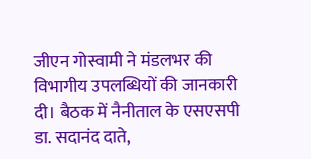जीएन गोस्वामी ने मंडलभर की विभागीय उपलब्धियों की जानकारी दी। बैठक में नैनीताल के एसएसपी डा. सदानंद दाते,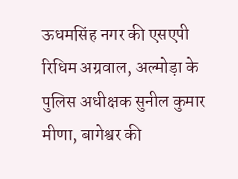ऊधमसिंह नगर की एसएपी रिधिम अग्रवाल, अल्मोड़ा के पुलिस अधीक्षक सुनील कुमार मीणा, बागेश्वर की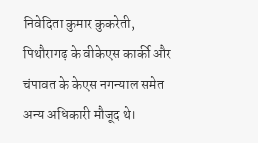निवेदिता कुमार कुकरेती, पिथौरागढ़ के वीकेएस कार्की और चंपावत के केएस नगन्याल समेत अन्य अधिकारी मौजूद थे।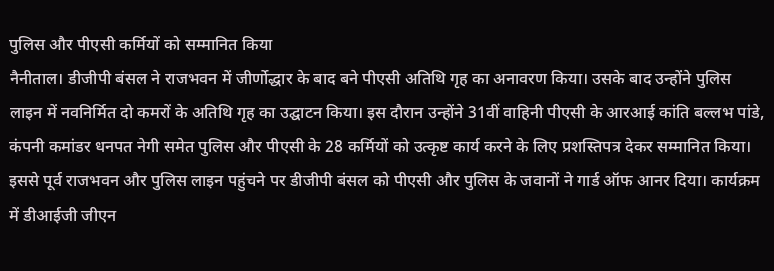पुलिस और पीएसी कर्मियों को सम्मानित किया
नैनीताल। डीजीपी बंसल ने राजभवन में जीर्णोद्धार के बाद बने पीएसी अतिथि गृह का अनावरण किया। उसके बाद उन्होंने पुलिस लाइन में नवनिर्मित दो कमरों के अतिथि गृह का उद्घाटन किया। इस दौरान उन्होंने 31वीं वाहिनी पीएसी के आरआई कांति बल्लभ पांडे, कंपनी कमांडर धनपत नेगी समेत पुलिस और पीएसी के 28 कर्मियों को उत्कृष्ट कार्य करने के लिए प्रशस्तिपत्र देकर सम्मानित किया। इससे पूर्व राजभवन और पुलिस लाइन पहुंचने पर डीजीपी बंसल को पीएसी और पुलिस के जवानों ने गार्ड ऑफ आनर दिया। कार्यक्रम में डीआईजी जीएन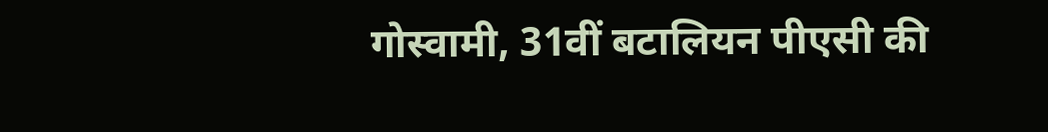गोस्वामी, 31वीं बटालियन पीएसी की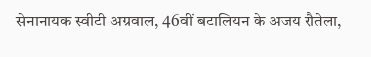सेनानायक स्वीटी अग्रवाल, 46वीं बटालियन के अजय रौतेला,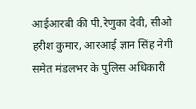आईआरबी की पी.रेणुका देवी, सीओ हरीश कुमार, आरआई ज्ञान सिंह नेगी समेत मंडलभर के पुलिस अधिकारी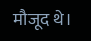मौजूद थे।